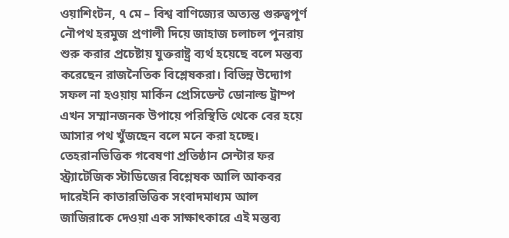ওয়াশিংটন, ৭ মে – বিশ্ব বাণিজ্যের অত্যন্ত গুরুত্বপূর্ণ নৌপথ হরমুজ প্রণালী দিয়ে জাহাজ চলাচল পুনরায় শুরু করার প্রচেষ্টায় যুক্তরাষ্ট্র ব্যর্থ হয়েছে বলে মন্তব্য করেছেন রাজনৈতিক বিশ্লেষকরা। বিভিন্ন উদ্যোগ সফল না হওয়ায় মার্কিন প্রেসিডেন্ট ডোনাল্ড ট্রাম্প এখন সম্মানজনক উপায়ে পরিস্থিতি থেকে বের হয়ে আসার পথ খুঁজছেন বলে মনে করা হচ্ছে।
তেহরানভিত্তিক গবেষণা প্রতিষ্ঠান সেন্টার ফর স্ট্র্যাটেজিক স্টাডিজের বিশ্লেষক আলি আকবর দারেইনি কাতারভিত্তিক সংবাদমাধ্যম আল জাজিরাকে দেওয়া এক সাক্ষাৎকারে এই মন্তব্য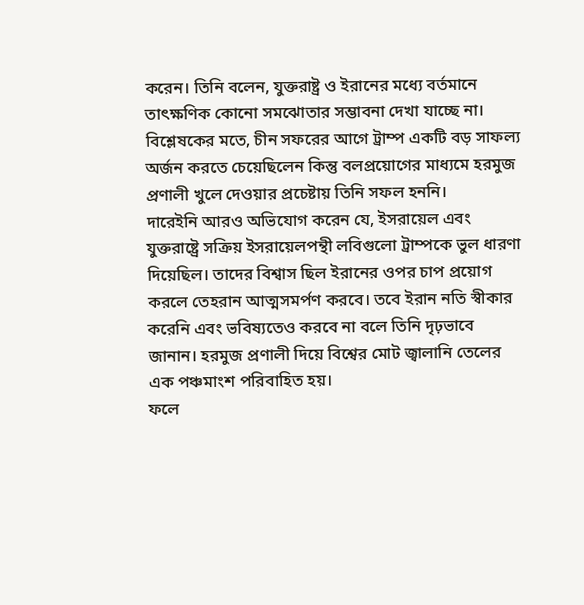করেন। তিনি বলেন, যুক্তরাষ্ট্র ও ইরানের মধ্যে বর্তমানে তাৎক্ষণিক কোনো সমঝোতার সম্ভাবনা দেখা যাচ্ছে না। বিশ্লেষকের মতে, চীন সফরের আগে ট্রাম্প একটি বড় সাফল্য অর্জন করতে চেয়েছিলেন কিন্তু বলপ্রয়োগের মাধ্যমে হরমুজ প্রণালী খুলে দেওয়ার প্রচেষ্টায় তিনি সফল হননি।
দারেইনি আরও অভিযোগ করেন যে, ইসরায়েল এবং যুক্তরাষ্ট্রে সক্রিয় ইসরায়েলপন্থী লবিগুলো ট্রাম্পকে ভুল ধারণা দিয়েছিল। তাদের বিশ্বাস ছিল ইরানের ওপর চাপ প্রয়োগ করলে তেহরান আত্মসমর্পণ করবে। তবে ইরান নতি স্বীকার করেনি এবং ভবিষ্যতেও করবে না বলে তিনি দৃঢ়ভাবে জানান। হরমুজ প্রণালী দিয়ে বিশ্বের মোট জ্বালানি তেলের এক পঞ্চমাংশ পরিবাহিত হয়।
ফলে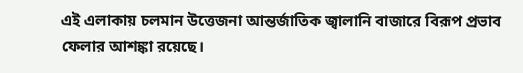এই এলাকায় চলমান উত্তেজনা আন্তর্জাতিক জ্বালানি বাজারে বিরূপ প্রভাব ফেলার আশঙ্কা রয়েছে।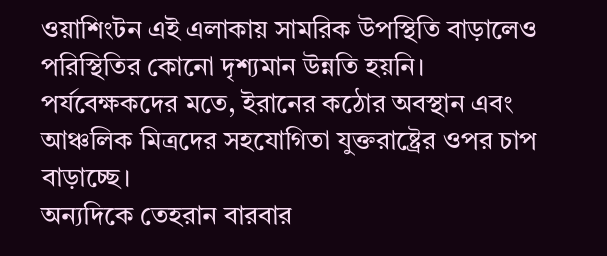ওয়াশিংটন এই এলাকায় সামরিক উপস্থিতি বাড়ালেও পরিস্থিতির কোনো দৃশ্যমান উন্নতি হয়নি। পর্যবেক্ষকদের মতে, ইরানের কঠোর অবস্থান এবং আঞ্চলিক মিত্রদের সহযোগিতা যুক্তরাষ্ট্রের ওপর চাপ বাড়াচ্ছে।
অন্যদিকে তেহরান বারবার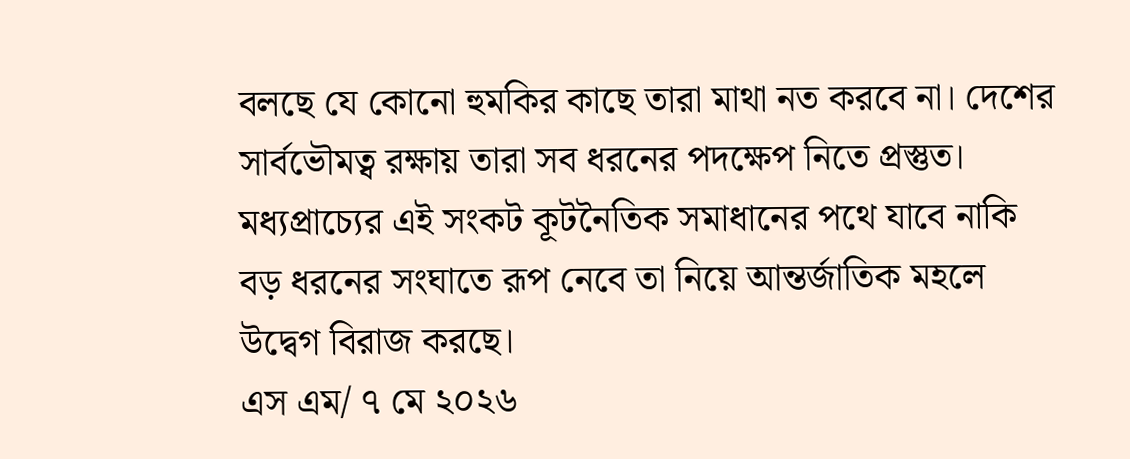বলছে যে কোনো হুমকির কাছে তারা মাথা নত করবে না। দেশের সার্বভৌমত্ব রক্ষায় তারা সব ধরনের পদক্ষেপ নিতে প্রস্তুত। মধ্যপ্রাচ্যের এই সংকট কূটনৈতিক সমাধানের পথে যাবে নাকি বড় ধরনের সংঘাতে রূপ নেবে তা নিয়ে আন্তর্জাতিক মহলে উদ্বেগ বিরাজ করছে।
এস এম/ ৭ মে ২০২৬